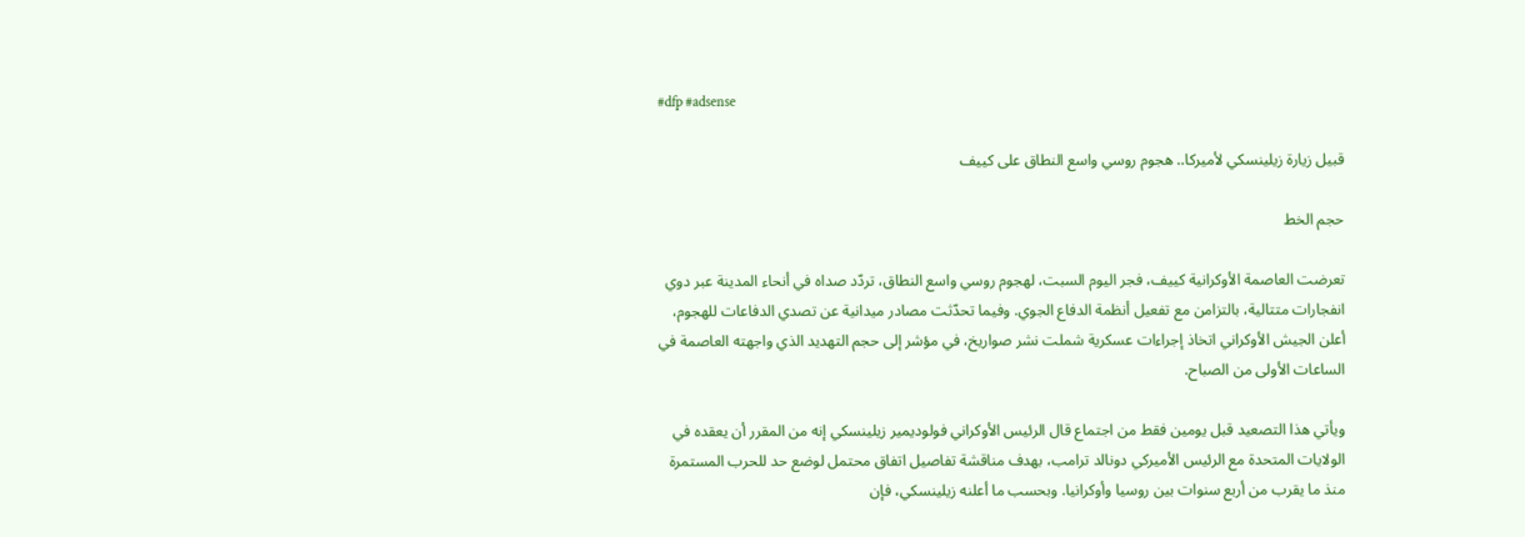#dfp #adsense

قبيل زيارة زيلينسكي لأميركا.. هجوم روسي واسع النطاق على كييف

حجم الخط

تعرضت العاصمة الأوكرانية كييف، فجر اليوم السبت، لهجوم روسي واسع النطاق، تردّد صداه في أنحاء المدينة عبر دوي انفجارات متتالية، بالتزامن مع تفعيل أنظمة الدفاع الجوي. وفيما تحدّثت مصادر ميدانية عن تصدي الدفاعات للهجوم، أعلن الجيش الأوكراني اتخاذ إجراءات عسكرية شملت نشر صواريخ، في مؤشر إلى حجم التهديد الذي واجهته العاصمة في الساعات الأولى من الصباح.

ويأتي هذا التصعيد قبل يومين فقط من اجتماع قال الرئيس الأوكراني فولوديمير زيلينسكي إنه من المقرر أن يعقده في الولايات المتحدة مع الرئيس الأميركي دونالد ترامب، بهدف مناقشة تفاصيل اتفاق محتمل لوضع حد للحرب المستمرة منذ ما يقرب من أربع سنوات بين روسيا وأوكرانيا. وبحسب ما أعلنه زيلينسكي، فإن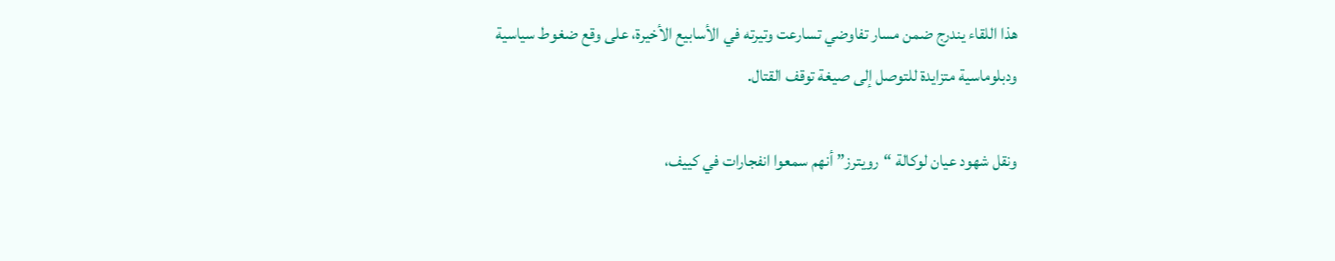هذا اللقاء يندرج ضمن مسار تفاوضي تسارعت وتيرته في الأسابيع الأخيرة، على وقع ضغوط سياسية ودبلوماسية متزايدة للتوصل إلى صيغة توقف القتال.

ونقل شهود عيان لوكالة “رويترز” أنهم سمعوا انفجارات في كييف،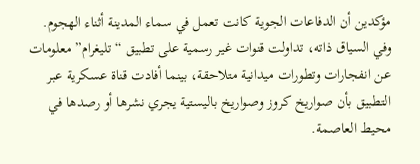مؤكدين أن الدفاعات الجوية كانت تعمل في سماء المدينة أثناء الهجوم. وفي السياق ذاته، تداولت قنوات غير رسمية على تطبيق “تليغرام” معلومات عن انفجارات وتطورات ميدانية متلاحقة، بينما أفادت قناة عسكرية عبر التطبيق بأن صواريخ كروز وصواريخ باليستية يجري نشرها أو رصدها في محيط العاصمة.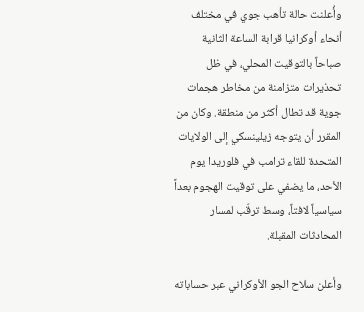وأُعلنت حالة تأهب جوي في مختلف أنحاء أوكرانيا قرابة الساعة الثانية صباحاً بالتوقيت المحلي، في ظل تحذيرات متزامنة من مخاطر هجمات جوية قد تطال أكثر من منطقة. وكان من المقرر أن يتوجه زيلينسكي إلى الولايات المتحدة للقاء ترامب في فلوريدا يوم الأحد، ما يضفي على توقيت الهجوم بعداً سياسياً لافتاً، وسط ترقّب لمسار المحادثات المقبلة.

وأعلن سلاح الجو الأوكراني عبر حساباته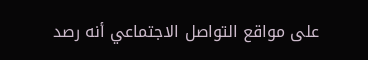على مواقع التواصل الاجتماعي أنه رصد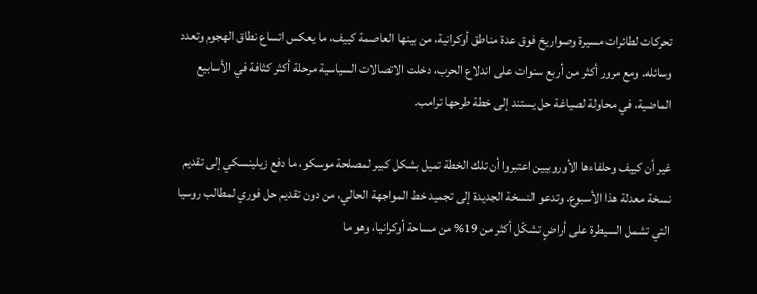تحركات لطائرات مسيرة وصواريخ فوق عدة مناطق أوكرانية، من بينها العاصمة كييف، ما يعكس اتساع نطاق الهجوم وتعدد وسائله. ومع مرور أكثر من أربع سنوات على اندلاع الحرب، دخلت الاتصالات السياسية مرحلة أكثر كثافة في الأسابيع الماضية، في محاولة لصياغة حل يستند إلى خطة طرحها ترامب.

غير أن كييف وحلفاءها الأوروبيين اعتبروا أن تلك الخطة تميل بشكل كبير لمصلحة موسكو، ما دفع زيلينسكي إلى تقديم نسخة معدلة هذا الأسبوع. وتدعو النسخة الجديدة إلى تجميد خط المواجهة الحالي، من دون تقديم حل فوري لمطالب روسيا التي تشمل السيطرة على أراضٍ تشكّل أكثر من 19% من مساحة أوكرانيا، وهو ما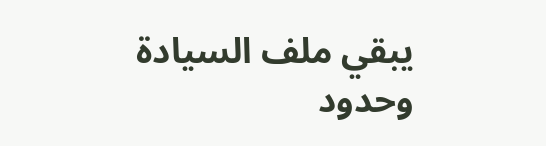يبقي ملف السيادة وحدود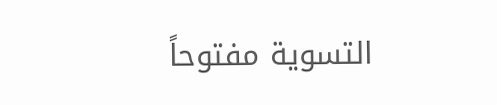التسوية مفتوحاً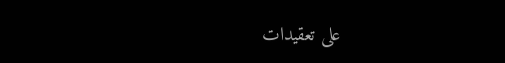على تعقيدات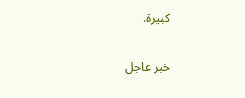كبيرة.

خبر عاجل